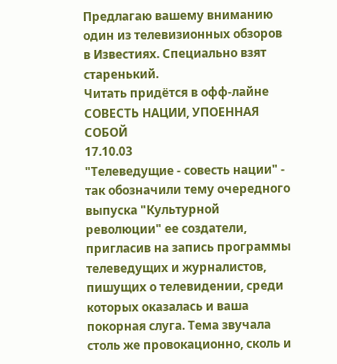Предлагаю вашему вниманию один из телевизионных обзоров в Известиях. Специально взят старенький.
Читать придётся в офф-лайне
СОВЕСТЬ НАЦИИ, УПОЕННАЯ СОБОЙ
17.10.03
"Телеведущие - совесть нации" - так обозначили тему очередного выпуска "Культурной революции" ее создатели, пригласив на запись программы телеведущих и журналистов, пишущих о телевидении, среди которых оказалась и ваша покорная слуга. Тема звучала столь же провокационно, сколь и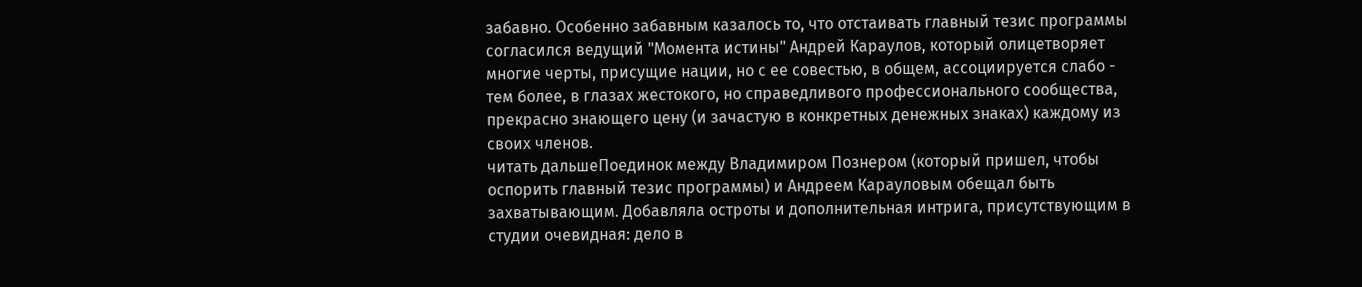забавно. Особенно забавным казалось то, что отстаивать главный тезис программы согласился ведущий "Момента истины" Андрей Караулов, который олицетворяет многие черты, присущие нации, но с ее совестью, в общем, ассоциируется слабо - тем более, в глазах жестокого, но справедливого профессионального сообщества, прекрасно знающего цену (и зачастую в конкретных денежных знаках) каждому из своих членов.
читать дальшеПоединок между Владимиром Познером (который пришел, чтобы оспорить главный тезис программы) и Андреем Карауловым обещал быть захватывающим. Добавляла остроты и дополнительная интрига, присутствующим в студии очевидная: дело в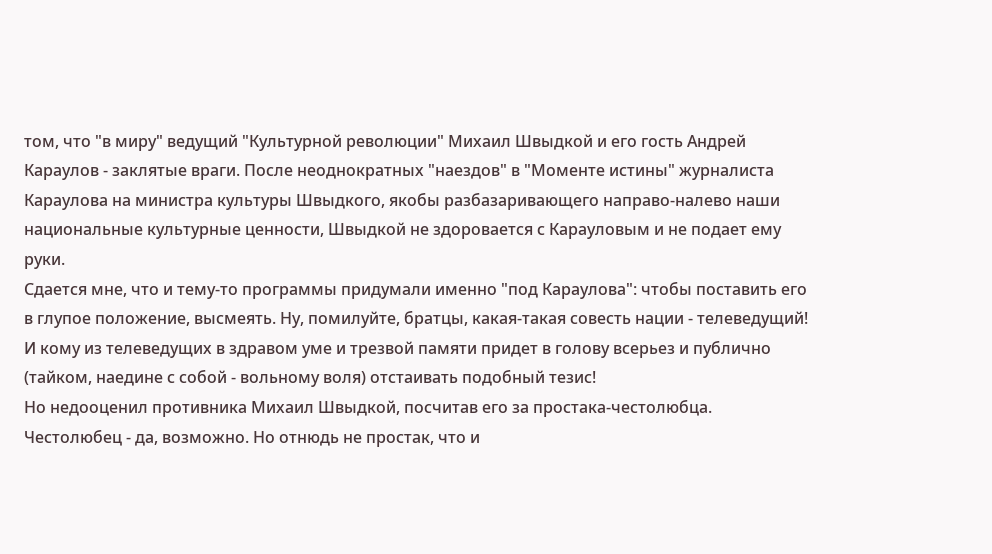том, что "в миру" ведущий "Культурной революции" Михаил Швыдкой и его гость Андрей Караулов - заклятые враги. После неоднократных "наездов" в "Моменте истины" журналиста Караулова на министра культуры Швыдкого, якобы разбазаривающего направо-налево наши национальные культурные ценности, Швыдкой не здоровается с Карауловым и не подает ему руки.
Сдается мне, что и тему-то программы придумали именно "под Караулова": чтобы поставить его в глупое положение, высмеять. Ну, помилуйте, братцы, какая-такая совесть нации - телеведущий! И кому из телеведущих в здравом уме и трезвой памяти придет в голову всерьез и публично (тайком, наедине с собой - вольному воля) отстаивать подобный тезис!
Но недооценил противника Михаил Швыдкой, посчитав его за простака-честолюбца. Честолюбец - да, возможно. Но отнюдь не простак, что и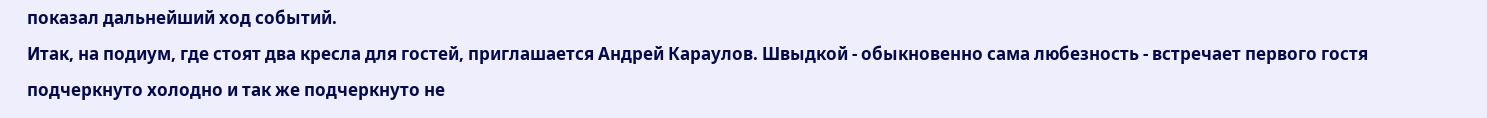показал дальнейший ход событий.
Итак, на подиум, где стоят два кресла для гостей, приглашается Андрей Караулов. Швыдкой - обыкновенно сама любезность - встречает первого гостя подчеркнуто холодно и так же подчеркнуто не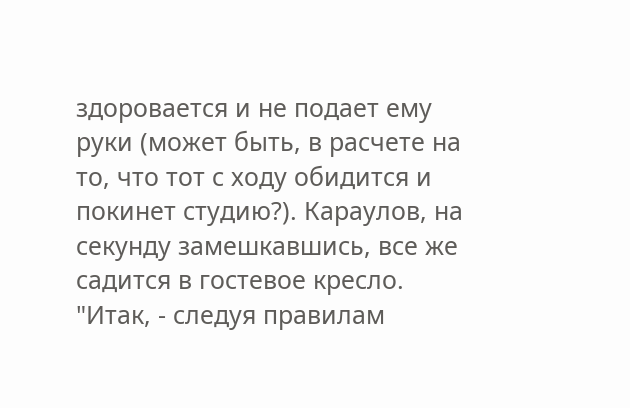здоровается и не подает ему руки (может быть, в расчете на то, что тот с ходу обидится и покинет студию?). Караулов, на секунду замешкавшись, все же садится в гостевое кресло. "Итак, - следуя правилам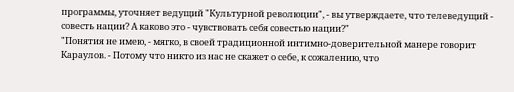программы, уточняет ведущий "Культурной революции", - вы утверждаете, что телеведущий - совесть нации? А каково это - чувствовать себя совестью нации?"
"Понятия не имею, - мягко, в своей традиционной интимно-доверительной манере говорит Караулов. - Потому что никто из нас не скажет о себе, к сожалению, что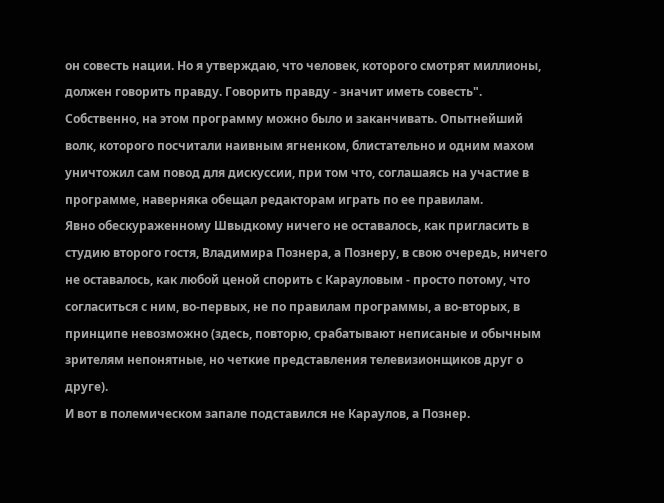он совесть нации. Но я утверждаю, что человек, которого смотрят миллионы, должен говорить правду. Говорить правду - значит иметь совесть".
Собственно, на этом программу можно было и заканчивать. Опытнейший волк, которого посчитали наивным ягненком, блистательно и одним махом уничтожил сам повод для дискуссии, при том что, соглашаясь на участие в программе, наверняка обещал редакторам играть по ее правилам.
Явно обескураженному Швыдкому ничего не оставалось, как пригласить в студию второго гостя, Владимира Познера, а Познеру, в свою очередь, ничего не оставалось, как любой ценой спорить с Карауловым - просто потому, что согласиться с ним, во-первых, не по правилам программы, а во-вторых, в принципе невозможно (здесь, повторю, срабатывают неписаные и обычным зрителям непонятные, но четкие представления телевизионщиков друг о друге).
И вот в полемическом запале подставился не Караулов, а Познер.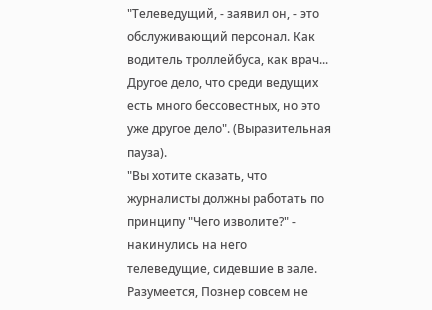"Телеведущий, - заявил он, - это обслуживающий персонал. Как водитель троллейбуса, как врач... Другое дело, что среди ведущих есть много бессовестных, но это уже другое дело". (Выразительная пауза).
"Вы хотите сказать, что журналисты должны работать по принципу "Чего изволите?" - накинулись на него телеведущие, сидевшие в зале.
Разумеется, Познер совсем не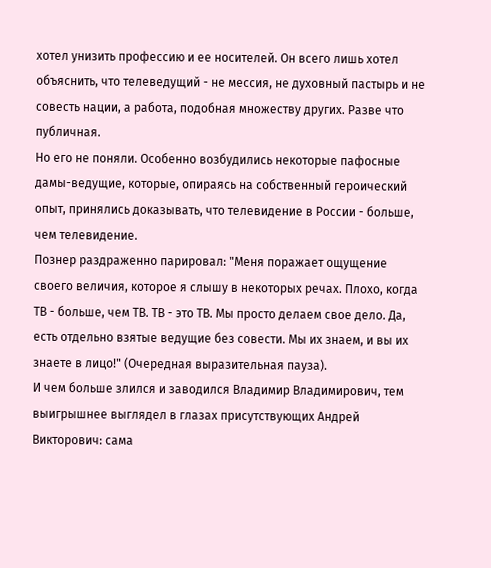хотел унизить профессию и ее носителей. Он всего лишь хотел объяснить, что телеведущий - не мессия, не духовный пастырь и не совесть нации, а работа, подобная множеству других. Разве что публичная.
Но его не поняли. Особенно возбудились некоторые пафосные дамы-ведущие, которые, опираясь на собственный героический опыт, принялись доказывать, что телевидение в России - больше, чем телевидение.
Познер раздраженно парировал: "Меня поражает ощущение своего величия, которое я слышу в некоторых речах. Плохо, когда ТВ - больше, чем ТВ. ТВ - это ТВ. Мы просто делаем свое дело. Да, есть отдельно взятые ведущие без совести. Мы их знаем, и вы их знаете в лицо!" (Очередная выразительная пауза).
И чем больше злился и заводился Владимир Владимирович, тем выигрышнее выглядел в глазах присутствующих Андрей Викторович: сама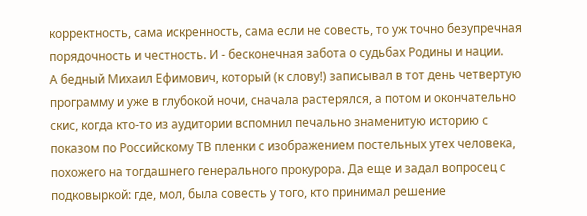корректность, сама искренность, сама если не совесть, то уж точно безупречная порядочность и честность. И - бесконечная забота о судьбах Родины и нации.
А бедный Михаил Ефимович, который (к слову!) записывал в тот день четвертую программу и уже в глубокой ночи, сначала растерялся, а потом и окончательно скис, когда кто-то из аудитории вспомнил печально знаменитую историю с показом по Российскому ТВ пленки с изображением постельных утех человека, похожего на тогдашнего генерального прокурора. Да еще и задал вопросец с подковыркой: где, мол, была совесть у того, кто принимал решение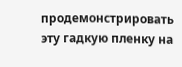продемонстрировать эту гадкую пленку на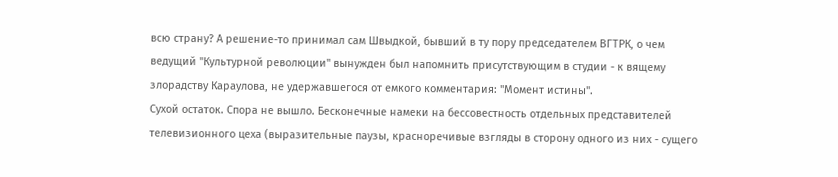всю страну? А решение-то принимал сам Швыдкой, бывший в ту пору председателем ВГТРК, о чем ведущий "Культурной революции" вынужден был напомнить присутствующим в студии - к вящему злорадству Караулова, не удержавшегося от емкого комментария: "Момент истины".
Сухой остаток. Спора не вышло. Бесконечные намеки на бессовестность отдельных представителей телевизионного цеха (выразительные паузы, красноречивые взгляды в сторону одного из них - сущего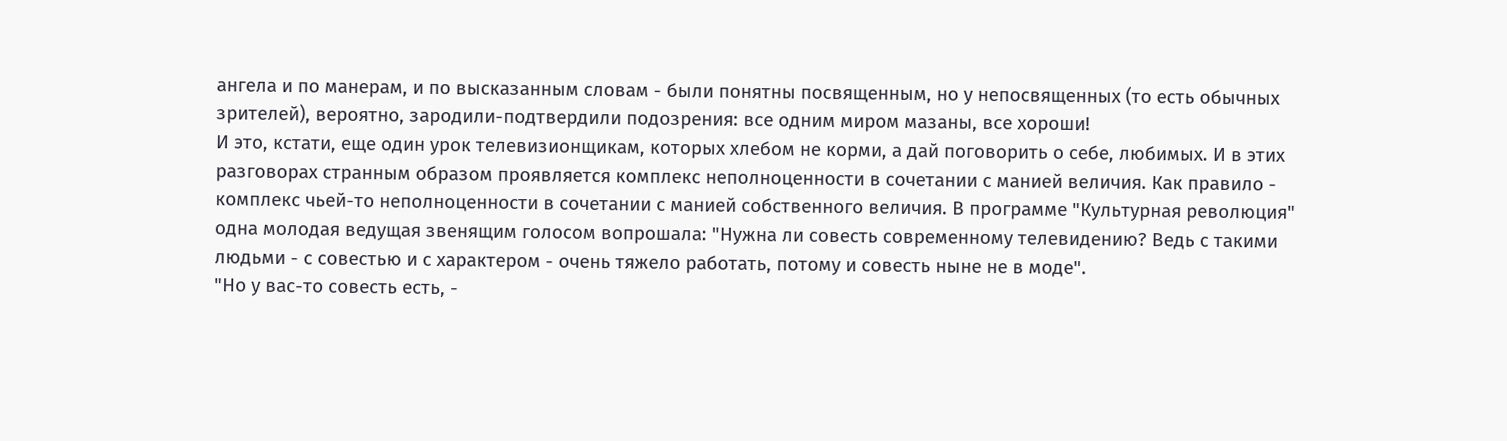ангела и по манерам, и по высказанным словам - были понятны посвященным, но у непосвященных (то есть обычных зрителей), вероятно, зародили-подтвердили подозрения: все одним миром мазаны, все хороши!
И это, кстати, еще один урок телевизионщикам, которых хлебом не корми, а дай поговорить о себе, любимых. И в этих разговорах странным образом проявляется комплекс неполноценности в сочетании с манией величия. Как правило - комплекс чьей-то неполноценности в сочетании с манией собственного величия. В программе "Культурная революция" одна молодая ведущая звенящим голосом вопрошала: "Нужна ли совесть современному телевидению? Ведь с такими людьми - с совестью и с характером - очень тяжело работать, потому и совесть ныне не в моде".
"Но у вас-то совесть есть, -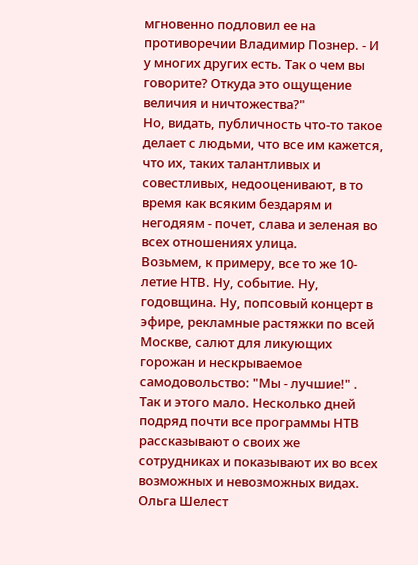мгновенно подловил ее на противоречии Владимир Познер. - И у многих других есть. Так о чем вы говорите? Откуда это ощущение величия и ничтожества?"
Но, видать, публичность что-то такое делает с людьми, что все им кажется, что их, таких талантливых и совестливых, недооценивают, в то время как всяким бездарям и негодяям - почет, слава и зеленая во всех отношениях улица.
Возьмем, к примеру, все то же 10-летие НТВ. Ну, событие. Ну, годовщина. Ну, попсовый концерт в эфире, рекламные растяжки по всей Москве, салют для ликующих горожан и нескрываемое самодовольство: "Мы - лучшие!" . Так и этого мало. Несколько дней подряд почти все программы НТВ рассказывают о своих же сотрудниках и показывают их во всех возможных и невозможных видах.
Ольга Шелест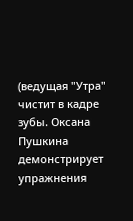(ведущая "Утра"
чистит в кадре зубы. Оксана Пушкина демонстрирует упражнения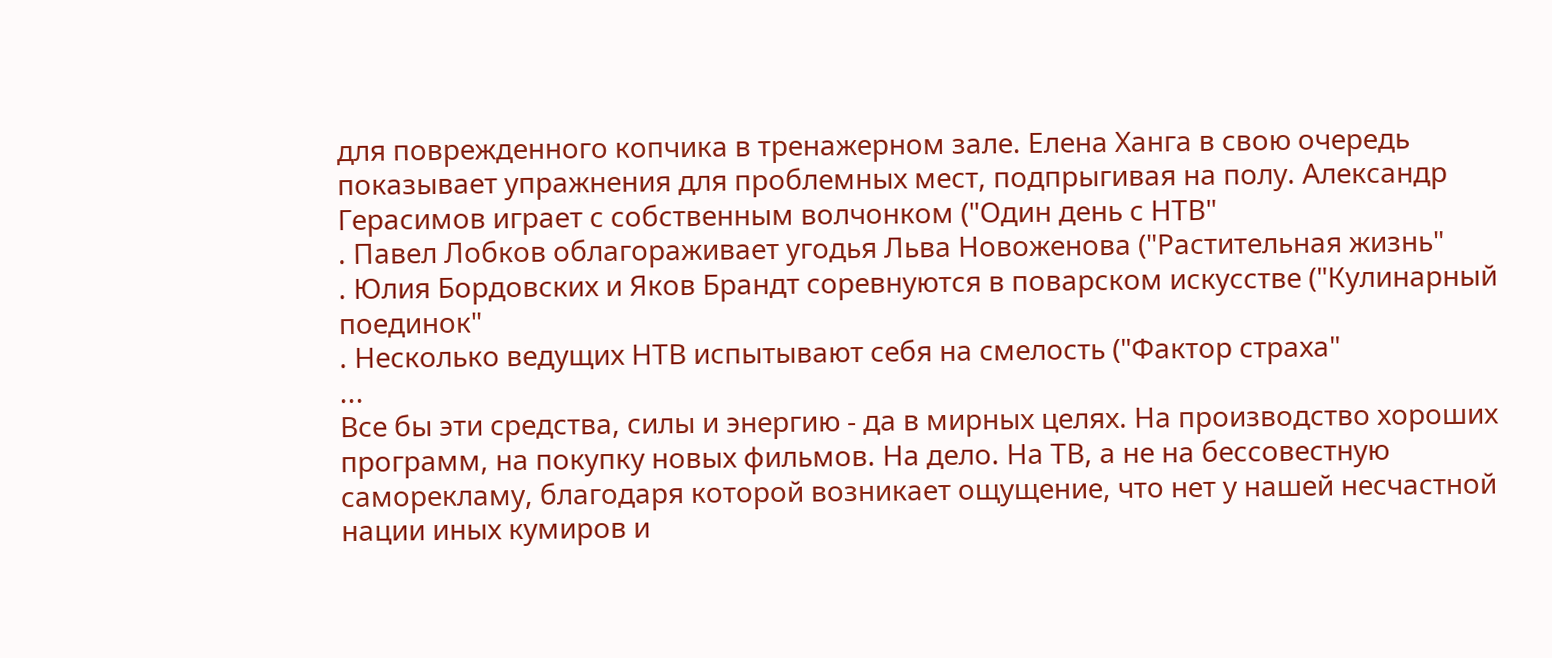для поврежденного копчика в тренажерном зале. Елена Ханга в свою очередь показывает упражнения для проблемных мест, подпрыгивая на полу. Александр Герасимов играет с собственным волчонком ("Один день с НТВ"
. Павел Лобков облагораживает угодья Льва Новоженова ("Растительная жизнь"
. Юлия Бордовских и Яков Брандт соревнуются в поварском искусстве ("Кулинарный поединок"
. Несколько ведущих НТВ испытывают себя на смелость ("Фактор страха"
...
Все бы эти средства, силы и энергию - да в мирных целях. На производство хороших программ, на покупку новых фильмов. На дело. На ТВ, а не на бессовестную саморекламу, благодаря которой возникает ощущение, что нет у нашей несчастной нации иных кумиров и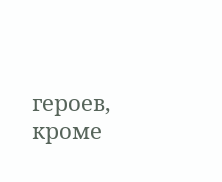героев, кроме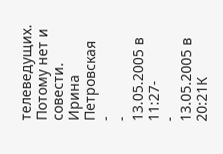телеведущих. Потому нет и совести.
Ирина Петровская
-
-
13.05.2005 в 11:27-
-
13.05.2005 в 20:21К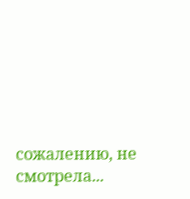сожалению, не смотрела...